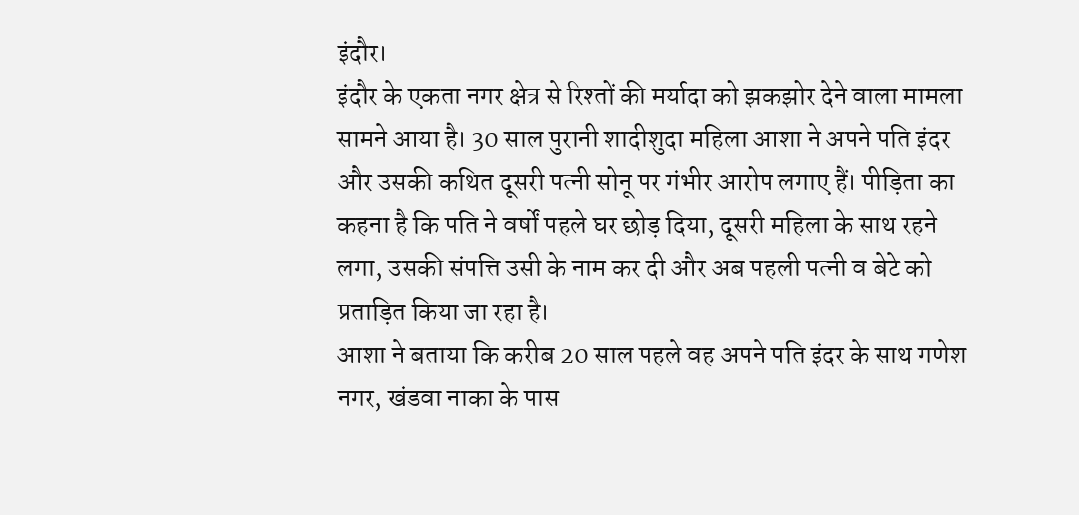इंदौर।
इंदौर के एकता नगर क्षेत्र से रिश्तों की मर्यादा को झकझोर देने वाला मामला सामने आया है। 30 साल पुरानी शादीशुदा महिला आशा ने अपने पति इंदर और उसकी कथित दूसरी पत्नी सोनू पर गंभीर आरोप लगाए हैं। पीड़िता का कहना है कि पति ने वर्षों पहले घर छोड़ दिया, दूसरी महिला के साथ रहने लगा, उसकी संपत्ति उसी के नाम कर दी और अब पहली पत्नी व बेटे को प्रताड़ित किया जा रहा है।
आशा ने बताया कि करीब 20 साल पहले वह अपने पति इंदर के साथ गणेश नगर, खंडवा नाका के पास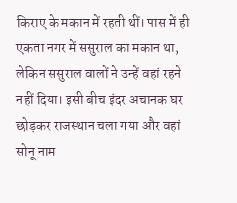किराए के मकान में रहती थीं। पास में ही एकता नगर में ससुराल का मकान था, लेकिन ससुराल वालों ने उन्हें वहां रहने नहीं दिया। इसी बीच इंदर अचानक घर छोड़कर राजस्थान चला गया और वहां सोनू नाम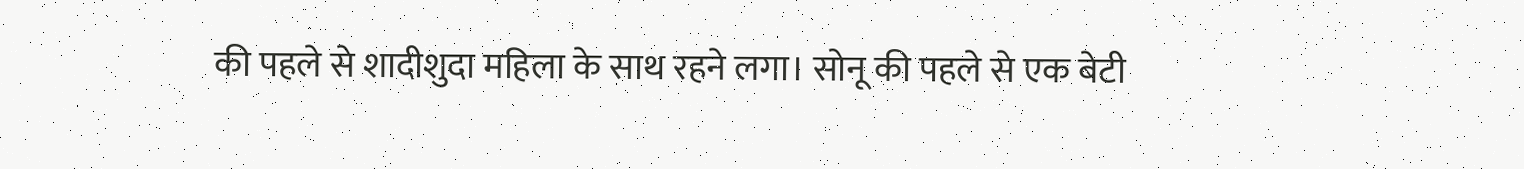की पहले से शादीशुदा महिला के साथ रहने लगा। सोनू की पहले से एक बेटी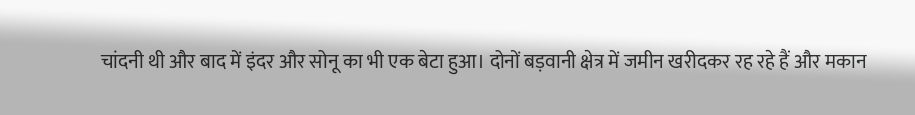चांदनी थी और बाद में इंदर और सोनू का भी एक बेटा हुआ। दोनों बड़वानी क्षेत्र में जमीन खरीदकर रह रहे हैं और मकान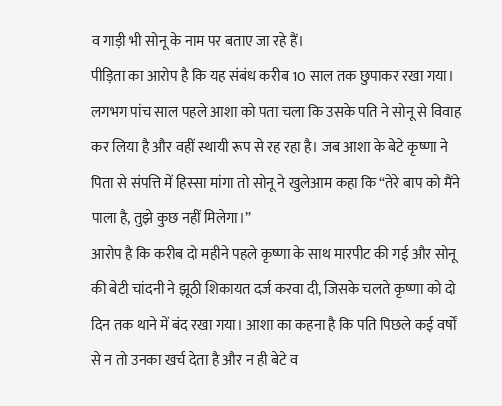व गाड़ी भी सोनू के नाम पर बताए जा रहे हैं।
पीड़िता का आरोप है कि यह संबंध करीब 10 साल तक छुपाकर रखा गया। लगभग पांच साल पहले आशा को पता चला कि उसके पति ने सोनू से विवाह कर लिया है और वहीं स्थायी रूप से रह रहा है। जब आशा के बेटे कृष्णा ने पिता से संपत्ति में हिस्सा मांगा तो सोनू ने खुलेआम कहा कि “तेरे बाप को मैंने पाला है, तुझे कुछ नहीं मिलेगा।”
आरोप है कि करीब दो महीने पहले कृष्णा के साथ मारपीट की गई और सोनू की बेटी चांदनी ने झूठी शिकायत दर्ज करवा दी, जिसके चलते कृष्णा को दो दिन तक थाने में बंद रखा गया। आशा का कहना है कि पति पिछले कई वर्षों से न तो उनका खर्च देता है और न ही बेटे व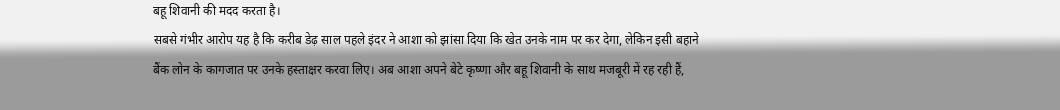बहू शिवानी की मदद करता है।
सबसे गंभीर आरोप यह है कि करीब डेढ़ साल पहले इंदर ने आशा को झांसा दिया कि खेत उनके नाम पर कर देगा, लेकिन इसी बहाने बैंक लोन के कागजात पर उनके हस्ताक्षर करवा लिए। अब आशा अपने बेटे कृष्णा और बहू शिवानी के साथ मजबूरी में रह रही हैं,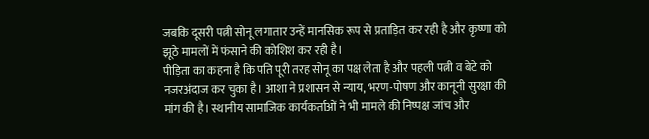जबकि दूसरी पत्नी सोनू लगातार उन्हें मानसिक रूप से प्रताड़ित कर रही है और कृष्णा को झूठे मामलों में फंसाने की कोशिश कर रही है।
पीड़िता का कहना है कि पति पूरी तरह सोनू का पक्ष लेता है और पहली पत्नी व बेटे को नजरअंदाज कर चुका है। आशा ने प्रशासन से न्याय, भरण-पोषण और कानूनी सुरक्षा की मांग की है। स्थानीय सामाजिक कार्यकर्ताओं ने भी मामले की निष्पक्ष जांच और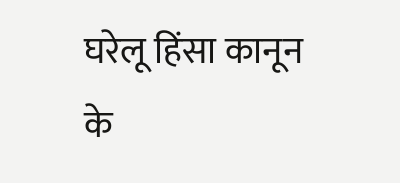घरेलू हिंसा कानून के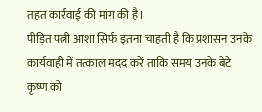तहत कार्रवाई की मांग की है।
पीड़ित पत्नी आशा सिर्फ इतना चाहती है कि प्रशासन उनके कार्यवाही में तत्काल मदद करें ताकि समय उनके बेटे कृष्ण को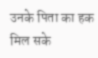उनके पिता का हक मिल सके